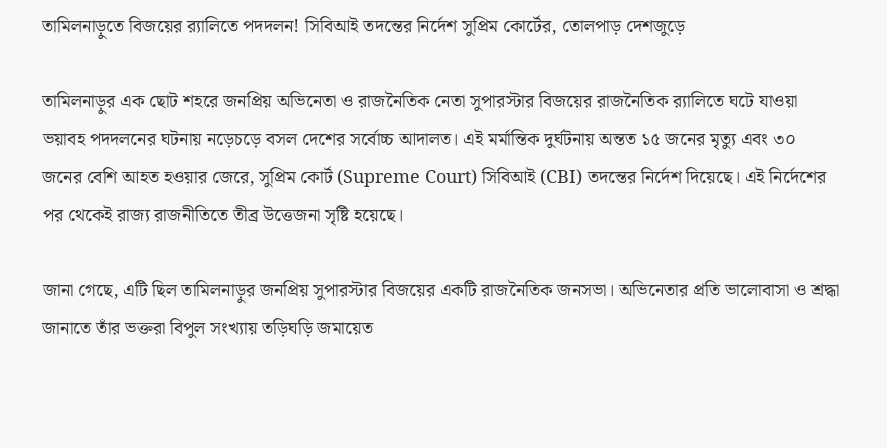তামিলনাড়ুতে বিজয়ের র‍্যালিতে পদদলন! সিবিআই তদন্তের নির্দেশ সুপ্রিম কোর্টের, তোলপাড় দেশজুড়ে

তামিলনাড়ুর এক ছোট শহরে জনপ্রিয় অভিনেতা ও রাজনৈতিক নেতা সুপারস্টার বিজয়ের রাজনৈতিক র‍্যালিতে ঘটে যাওয়া ভয়াবহ পদদলনের ঘটনায় নড়েচড়ে বসল দেশের সর্বোচ্চ আদালত। এই মর্মান্তিক দুর্ঘটনায় অন্তত ১৫ জনের মৃত্যু এবং ৩০ জনের বেশি আহত হওয়ার জেরে, সুপ্রিম কোর্ট (Supreme Court) সিবিআই (CBI) তদন্তের নির্দেশ দিয়েছে। এই নির্দেশের পর থেকেই রাজ্য রাজনীতিতে তীব্র উত্তেজনা সৃষ্টি হয়েছে।

জানা গেছে, এটি ছিল তামিলনাড়ুর জনপ্রিয় সুপারস্টার বিজয়ের একটি রাজনৈতিক জনসভা। অভিনেতার প্রতি ভালোবাসা ও শ্রদ্ধা জানাতে তাঁর ভক্তরা বিপুল সংখ্যায় তড়িঘড়ি জমায়েত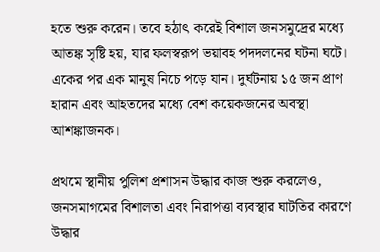হতে শুরু করেন। তবে হঠাৎ করেই বিশাল জনসমুদ্রের মধ্যে আতঙ্ক সৃষ্টি হয়, যার ফলস্বরূপ ভয়াবহ পদদলনের ঘটনা ঘটে। একের পর এক মানুষ নিচে পড়ে যান। দুর্ঘটনায় ১৫ জন প্রাণ হারান এবং আহতদের মধ্যে বেশ কয়েকজনের অবস্থা আশঙ্কাজনক।

প্রথমে স্থানীয় পুলিশ প্রশাসন উদ্ধার কাজ শুরু করলেও, জনসমাগমের বিশালতা এবং নিরাপত্তা ব্যবস্থার ঘাটতির কারণে উদ্ধার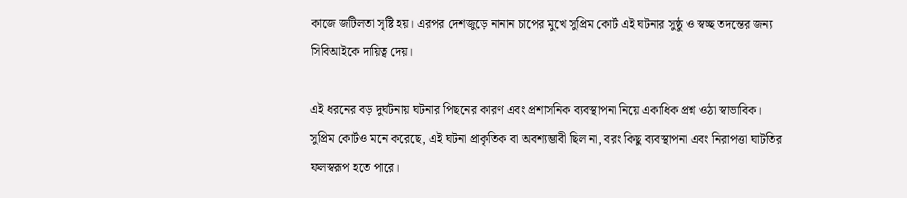কাজে জটিলতা সৃষ্টি হয়। এরপর দেশজুড়ে নানান চাপের মুখে সুপ্রিম কোর্ট এই ঘটনার সুষ্ঠু ও স্বচ্ছ তদন্তের জন্য সিবিআইকে দায়িত্ব দেয়।

এই ধরনের বড় দুর্ঘটনায় ঘটনার পিছনের কারণ এবং প্রশাসনিক ব্যবস্থাপনা নিয়ে একাধিক প্রশ্ন ওঠা স্বাভাবিক। সুপ্রিম কোর্টও মনে করেছে, এই ঘটনা প্রাকৃতিক বা অবশ্যম্ভাবী ছিল না, বরং কিছু ব্যবস্থাপনা এবং নিরাপত্তা ঘাটতির ফলস্বরূপ হতে পারে।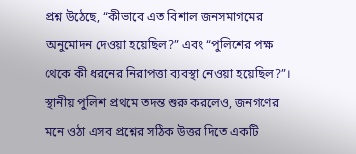প্রশ্ন উঠেছে, “কীভাবে এত বিশাল জনসমাগমের অনুমোদন দেওয়া হয়েছিল?” এবং “পুলিশের পক্ষ থেকে কী ধরনের নিরাপত্তা ব্যবস্থা নেওয়া হয়েছিল?”। স্থানীয় পুলিশ প্রথমে তদন্ত শুরু করলেও, জনগণের মনে ওঠা এসব প্রশ্নের সঠিক উত্তর দিতে একটি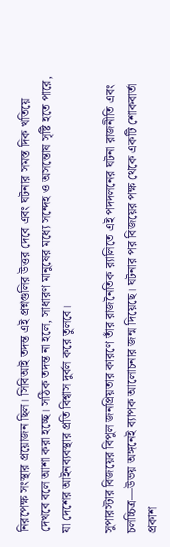নিরপেক্ষ সংস্থার প্রয়োজন ছিল। সিবিআই তদন্ত এই প্রশ্নগুলির উত্তর দেবে এবং ঘটনার সমস্ত দিক খতিয়ে দেখবে বলে আশা করা হচ্ছে। সঠিক তদন্ত না হলে, সাধারণ মানুষের মধ্যে সন্দেহ ও অসন্তোষ সৃষ্টি হতে পারে, যা দেশের আইনব্যবস্থার প্রতি বিশ্বাস দুর্বল করে তুলবে।

সুপারস্টার বিজয়ের বিপুল জনপ্রিয়তার কারণে তাঁর রাজনৈতিক র‍্যালিতে এই পদদলনের ঘটনা রাজনীতি এবং চলচ্চিত্র—উভয় অঙ্গনেই ব্যাপক আলোচনার জন্ম দিয়েছে। ঘটনার পর বিজয়ের পক্ষ থেকে একটি শোকবার্তা প্রকাশ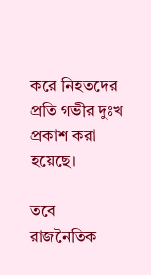করে নিহতদের প্রতি গভীর দুঃখ প্রকাশ করা হয়েছে।

তবে রাজনৈতিক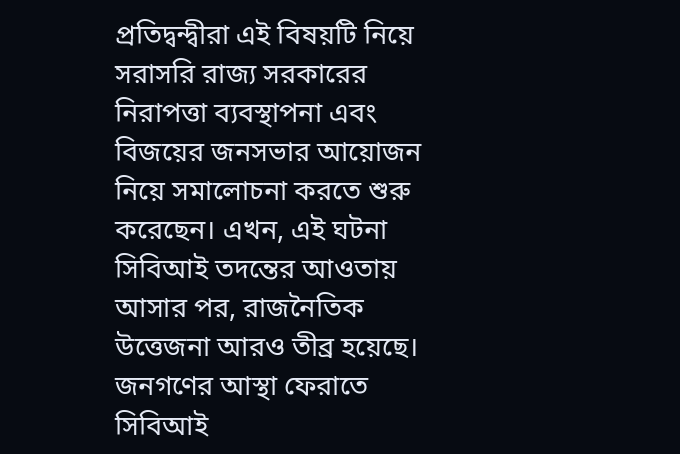প্রতিদ্বন্দ্বীরা এই বিষয়টি নিয়ে সরাসরি রাজ্য সরকারের নিরাপত্তা ব্যবস্থাপনা এবং বিজয়ের জনসভার আয়োজন নিয়ে সমালোচনা করতে শুরু করেছেন। এখন, এই ঘটনা সিবিআই তদন্তের আওতায় আসার পর, রাজনৈতিক উত্তেজনা আরও তীব্র হয়েছে। জনগণের আস্থা ফেরাতে সিবিআই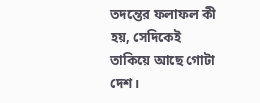তদন্তের ফলাফল কী হয়, সেদিকেই তাকিয়ে আছে গোটা দেশ।